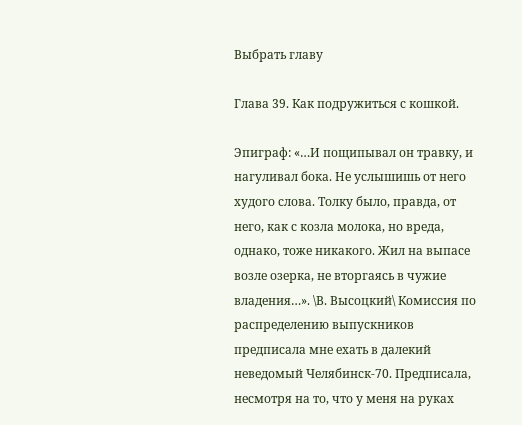Выбрать главу

Глава 39. Как подружиться с кошкой.

Эпиграф: «…И пощипывал он травку, и нагуливал бока. Не услышишь от него худого слова. Толку было, правда, от него, как с козла молока, но вреда, однако, тоже никакого. Жил на выпасе возле озерка, не вторгаясь в чужие владения…». \В. Высоцкий\ Комиссия по распределению выпускников предписала мне ехать в далекий неведомый Челябинск-70. Предписала, несмотря на то, что у меня на руках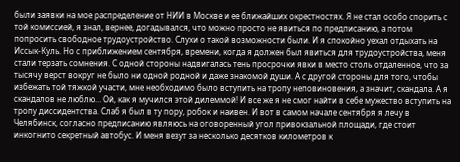были заявки на мое распределение от НИИ в Москве и ее ближайших окрестностях. Я не стал особо спорить с той комиссией, я знал, вернее, догадывался, что можно просто не явиться по предписанию, а потом попросить свободное трудоустройство. Слухи о такой возможности были. И я спокойно уехал отдыхать на Иссык-Куль. Но с приближением сентября, времени, когда я должен был явиться для трудоустройства, меня стали терзать сомнения. С одной стороны надвигалась тень просрочки явки в место столь отдаленное, что за тысячу верст вокруг не было ни одной родной и даже знакомой души. А с другой стороны для того, чтобы избежать той тяжкой участи, мне необходимо было вступить на тропу неповиновения, а значит, скандала. А я скандалов не люблю… Ой, как я мучился этой дилеммой! И все же я не смог найти в себе мужество вступить на тропу диссидентства. Слаб я был в ту пору, робок и наивен. И вот в самом начале сентября я лечу в Челябинск, согласно предписанию являюсь на оговоренный угол привокзальной площади, где стоит инкогнито секретный автобус. И меня везут за несколько десятков километров к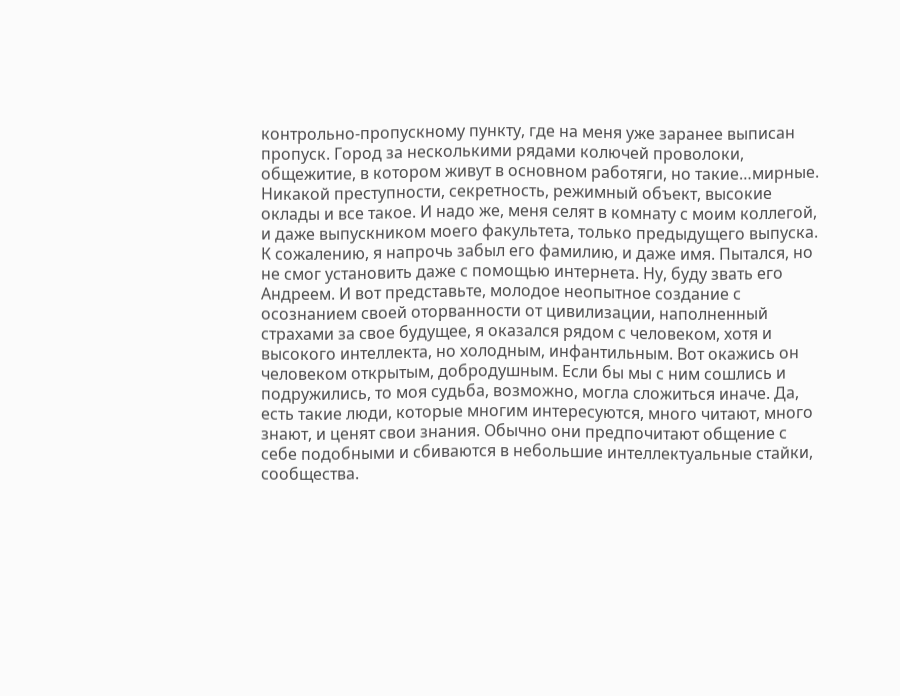контрольно-пропускному пункту, где на меня уже заранее выписан пропуск. Город за несколькими рядами колючей проволоки, общежитие, в котором живут в основном работяги, но такие…мирные. Никакой преступности, секретность, режимный объект, высокие оклады и все такое. И надо же, меня селят в комнату с моим коллегой, и даже выпускником моего факультета, только предыдущего выпуска. К сожалению, я напрочь забыл его фамилию, и даже имя. Пытался, но не смог установить даже с помощью интернета. Ну, буду звать его Андреем. И вот представьте, молодое неопытное создание с осознанием своей оторванности от цивилизации, наполненный страхами за свое будущее, я оказался рядом с человеком, хотя и высокого интеллекта, но холодным, инфантильным. Вот окажись он человеком открытым, добродушным. Если бы мы с ним сошлись и подружились, то моя судьба, возможно, могла сложиться иначе. Да, есть такие люди, которые многим интересуются, много читают, много знают, и ценят свои знания. Обычно они предпочитают общение с себе подобными и сбиваются в небольшие интеллектуальные стайки, сообщества.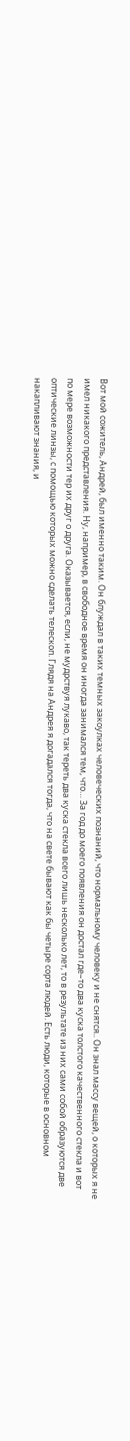Вот мой сожитель, Андрей, был именно таким. Он блуждал в таких темных закоулках человеческих познаний, что нормальному человеку и не снятся.. Он знал массу вещей, о которых я не имел никакого представления. Ну, например, в свободное время он иногда занимался тем, что… За год до моего появления он достал где–то два куска толстого качественного стекла и вот по мере возможности тер их друг о друга. Оказывается, если, не мудрствуя лукаво, так тереть два куска стекла всего лишь несколько лет, то в результате из них сами собой образуются две оптические линзы, с помощью которых можно сделать телескоп. Глядя на Андрея я догадался тогда, что на свете бывают как бы четыре сорта людей. Есть люди, которые в основном накапливают знания, и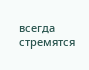всегда стремятся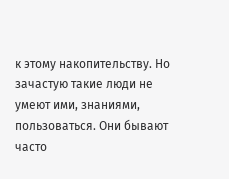к этому накопительству. Но зачастую такие люди не умеют ими, знаниями, пользоваться. Они бывают часто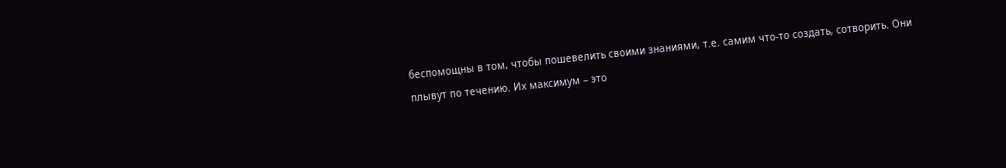беспомощны в том, чтобы пошевелить своими знаниями, т.е. самим что-то создать, сотворить. Они плывут по течению. Их максимум – это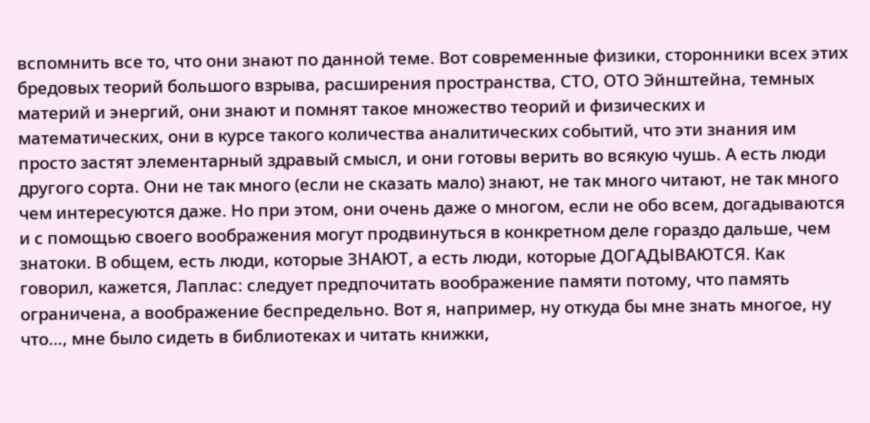вспомнить все то, что они знают по данной теме. Вот современные физики, сторонники всех этих бредовых теорий большого взрыва, расширения пространства, СТО, ОТО Эйнштейна, темных материй и энергий, они знают и помнят такое множество теорий и физических и математических, они в курсе такого количества аналитических событий, что эти знания им просто застят элементарный здравый смысл, и они готовы верить во всякую чушь. А есть люди другого сорта. Они не так много (если не сказать мало) знают, не так много читают, не так много чем интересуются даже. Но при этом, они очень даже о многом, если не обо всем, догадываются и с помощью своего воображения могут продвинуться в конкретном деле гораздо дальше, чем знатоки. В общем, есть люди, которые ЗНАЮТ, а есть люди, которые ДОГАДЫВАЮТСЯ. Как говорил, кажется, Лаплас: следует предпочитать воображение памяти потому, что память ограничена, а воображение беспредельно. Вот я, например, ну откуда бы мне знать многое, ну что…, мне было сидеть в библиотеках и читать книжки,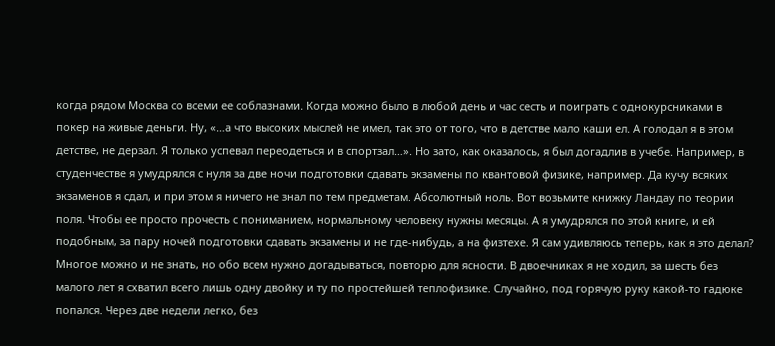когда рядом Москва со всеми ее соблазнами. Когда можно было в любой день и час сесть и поиграть с однокурсниками в покер на живые деньги. Ну, «…а что высоких мыслей не имел, так это от того, что в детстве мало каши ел. А голодал я в этом детстве, не дерзал. Я только успевал переодеться и в спортзал…». Но зато, как оказалось, я был догадлив в учебе. Например, в студенчестве я умудрялся с нуля за две ночи подготовки сдавать экзамены по квантовой физике, например. Да кучу всяких экзаменов я сдал, и при этом я ничего не знал по тем предметам. Абсолютный ноль. Вот возьмите книжку Ландау по теории поля. Чтобы ее просто прочесть с пониманием, нормальному человеку нужны месяцы. А я умудрялся по этой книге, и ей подобным, за пару ночей подготовки сдавать экзамены и не где-нибудь, а на физтехе. Я сам удивляюсь теперь, как я это делал? Многое можно и не знать, но обо всем нужно догадываться, повторю для ясности. В двоечниках я не ходил, за шесть без малого лет я схватил всего лишь одну двойку и ту по простейшей теплофизике. Случайно, под горячую руку какой-то гадюке попался. Через две недели легко, без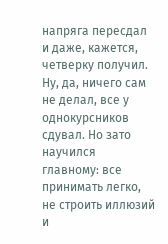напряга пересдал и даже, кажется, четверку получил. Ну, да, ничего сам не делал, все у однокурсников сдувал. Но зато научился главному: все принимать легко, не строить иллюзий и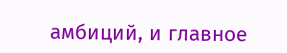амбиций, и главное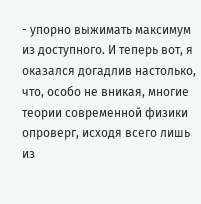- упорно выжимать максимум из доступного. И теперь вот, я оказался догадлив настолько, что, особо не вникая, многие теории современной физики опроверг, исходя всего лишь из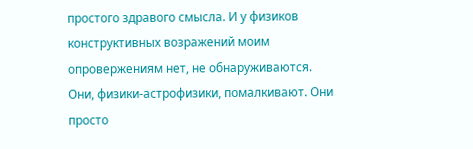простого здравого смысла. И у физиков конструктивных возражений моим опровержениям нет, не обнаруживаются. Они, физики-астрофизики, помалкивают. Они просто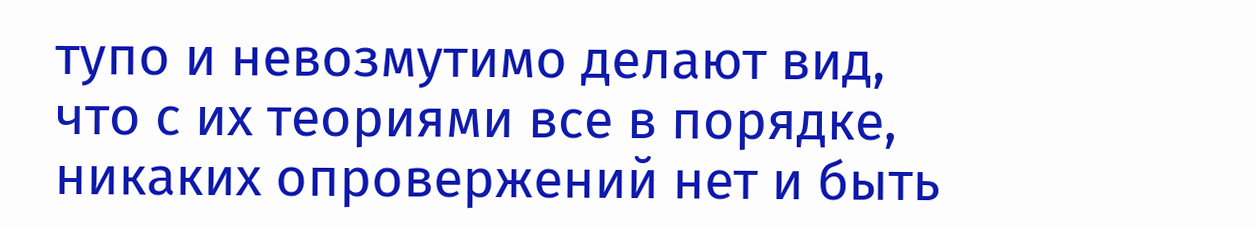тупо и невозмутимо делают вид, что с их теориями все в порядке, никаких опровержений нет и быть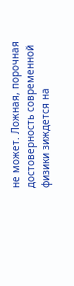не может. Ложная, порочная достоверность современной физики зиждется на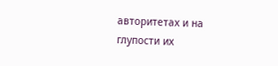авторитетах и на глупости их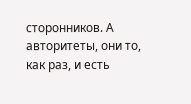сторонников. А авторитеты, они то, как раз, и есть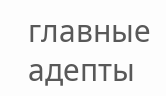главные адепты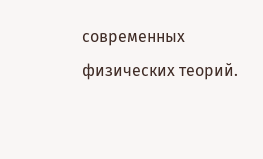современных физических теорий.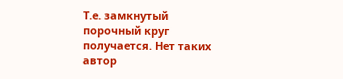Т.е. замкнутый порочный круг получается. Нет таких автор